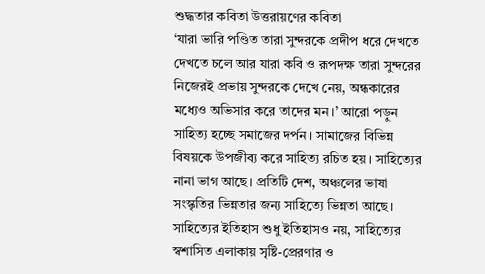শুদ্ধতার কবিতা উত্তরায়ণের কবিতা
‘যারা ভারি পণ্ডিত তারা সুন্দরকে প্রদীপ ধরে দেখতে দেখতে চলে আর যারা কবি ও রূপদক্ষ তারা সুন্দরের নিজেরই প্রভায় সুন্দরকে দেখে নেয়, অন্ধকারের মধ্যেও অভিসার করে তাদের মন।’ আরো পড়ুন
সাহিত্য হচ্ছে সমাজের দর্পন। সামাজের বিভিন্ন বিষয়কে উপজীব্য করে সাহিত্য রচিত হয়। সাহিত্যের নানা ভাগ আছে। প্রতিটি দেশ, অঞ্চলের ভাষা সংস্কৃতির ভিন্নতার জন্য সাহিত্যে ভিন্নতা আছে। সাহিত্যের ইতিহাস শুধু ইতিহাসও নয়, সাহিত্যের স্বশাসিত এলাকায় সৃষ্টি-প্রেরণার ও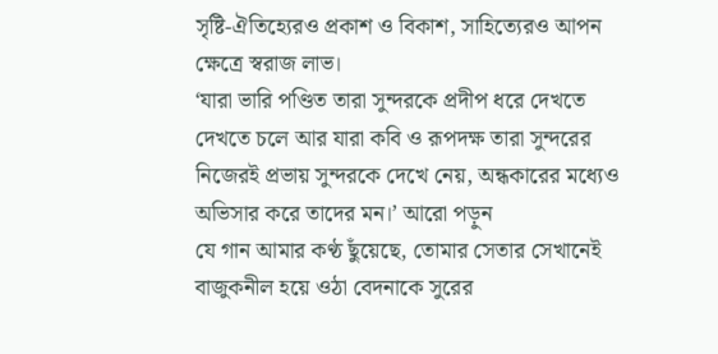সৃষ্টি-ঐতিহ্যেরও প্রকাশ ও বিকাশ, সাহিত্যেরও আপন ক্ষেত্রে স্বরাজ লাভ।
‘যারা ভারি পণ্ডিত তারা সুন্দরকে প্রদীপ ধরে দেখতে দেখতে চলে আর যারা কবি ও রূপদক্ষ তারা সুন্দরের নিজেরই প্রভায় সুন্দরকে দেখে নেয়, অন্ধকারের মধ্যেও অভিসার করে তাদের মন।’ আরো পড়ুন
যে গান আমার কণ্ঠ ছুঁয়েছে, তোমার সেতার সেখানেই বাজুকনীল হয়ে ওঠা বেদনাকে সুরের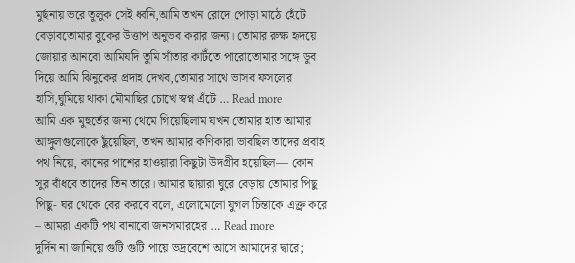মুর্ছনায় ভরে তুলুক সেই ধ্বনি,আমি তখন রোদে পোড়া মাঠে হেঁটে বেড়াবতোমার বুকের উত্তাপ অনুভব করার জন্য। তোমার রুক্ষ হৃদয়ে জোয়ার আনবো আমিযদি তুমি সাঁতার কাটঁতে পারোতোমার সঙ্গে ডুব দিয়ে আমি ঝিনুকের প্রদাহ দেখব,তোমার সাথে ভাসব ফসলের হাসি,ঘুমিয়ে থাকা মৌমাছির চোখে স্বপ্ন এঁটে … Read more
আমি এক মুহুর্তের জন্য থেমে গিয়েছিলাম যখন তোমার হাত আমার আঙ্গুলগুলোকে ছুঁয়েছিল, তখন আমার কণিকারা ভাবছিল তাদের প্রবাহ পথ নিয়ে, কানের পাশের হাওয়ারা কিছুটা উদগ্রীব হয়েছিল— কোন সুর বাঁধবে তাদের তিন তারে। আমার ছায়ারা ঘুরে বেড়ায় তোমার পিছু পিছু- ঘর থেকে বের করবে বলে, এলোমেলো যুগল চিন্তাকে এক্ত্র করে – আমরা একটি পথ বানাবো জনসমারহের … Read more
দুর্দিন না জানিয়ে গুটি গুটি পায়ে ভদ্রবেশে আসে আমাদের দ্বারে;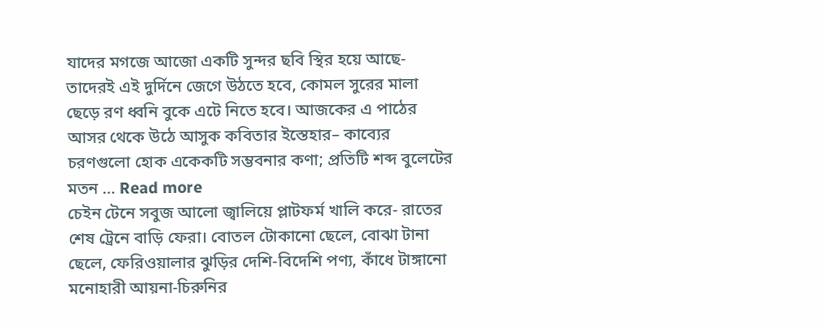যাদের মগজে আজো একটি সুন্দর ছবি স্থির হয়ে আছে- তাদেরই এই দুর্দিনে জেগে উঠতে হবে, কোমল সুরের মালা ছেড়ে রণ ধ্বনি বুকে এটে নিতে হবে। আজকের এ পাঠের আসর থেকে উঠে আসুক কবিতার ইস্তেহার– কাব্যের চরণগুলো হোক একেকটি সম্ভবনার কণা; প্রতিটি শব্দ বুলেটের মতন … Read more
চেইন টেনে সবুজ আলো জ্বালিয়ে প্লাটফর্ম খালি করে- রাতের শেষ ট্রেনে বাড়ি ফেরা। বোতল টোকানো ছেলে, বোঝা টানা ছেলে, ফেরিওয়ালার ঝুড়ির দেশি-বিদেশি পণ্য, কাঁধে টাঙ্গানো মনোহারী আয়না-চিরুনির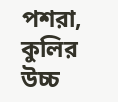পশরা, কুলির উচ্চ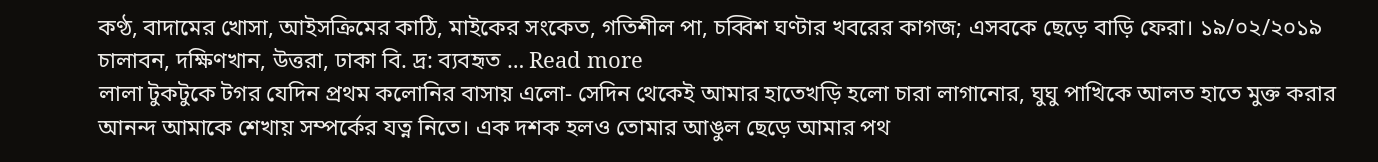কণ্ঠ, বাদামের খোসা, আইসক্রিমের কাঠি, মাইকের সংকেত, গতিশীল পা, চব্বিশ ঘণ্টার খবরের কাগজ; এসবকে ছেড়ে বাড়ি ফেরা। ১৯/০২/২০১৯ চালাবন, দক্ষিণখান, উত্তরা, ঢাকা বি. দ্র: ব্যবহৃত … Read more
লালা টুকটুকে টগর যেদিন প্রথম কলোনির বাসায় এলো- সেদিন থেকেই আমার হাতেখড়ি হলো চারা লাগানোর, ঘুঘু পাখিকে আলত হাতে মুক্ত করার আনন্দ আমাকে শেখায় সম্পর্কের যত্ন নিতে। এক দশক হলও তোমার আঙুল ছেড়ে আমার পথ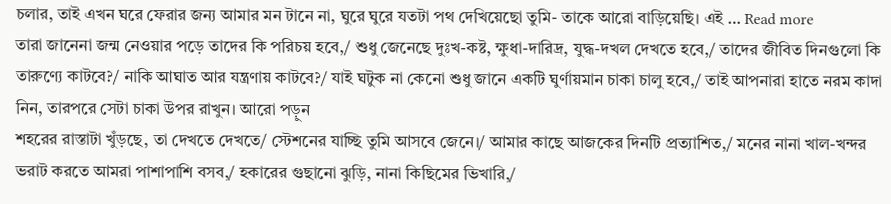চলার, তাই এখন ঘরে ফেরার জন্য আমার মন টানে না, ঘুরে ঘুরে যতটা পথ দেখিয়েছো তুমি- তাকে আরো বাড়িয়েছি। এই … Read more
তারা জানেনা জন্ম নেওয়ার পড়ে তাদের কি পরিচয় হবে,/ শুধু জেনেছে দুঃখ-কষ্ট, ক্ষুধা-দারিদ্র, যুদ্ধ-দখল দেখতে হবে,/ তাদের জীবিত দিনগুলো কি তারুণ্যে কাটবে?/ নাকি আঘাত আর যন্ত্রণায় কাটবে?/ যাই ঘটুক না কেনো শুধু জানে একটি ঘুর্ণায়মান চাকা চালু হবে,/ তাই আপনারা হাতে নরম কাদা নিন, তারপরে সেটা চাকা উপর রাখুন। আরো পড়ুন
শহরের রাস্তাটা খুঁড়ছে, তা দেখতে দেখতে/ স্টেশনের যাচ্ছি তুমি আসবে জেনে।/ আমার কাছে আজকের দিনটি প্রত্যাশিত,/ মনের নানা খাল-খন্দর ভরাট করতে আমরা পাশাপাশি বসব,/ হকারের গুছানো ঝুড়ি, নানা কিছিমের ভিখারি,/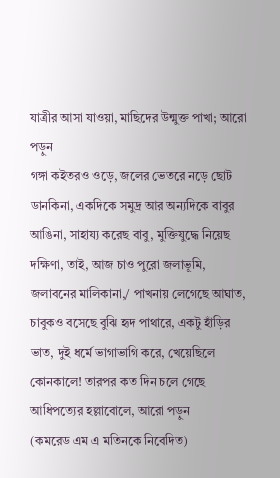যাত্রীর আসা যাওয়া, মাছিদের উন্মুক্ত পাখা; আরো পড়ুন
গঙ্গা কইতরও ওড়ে, জলের ভেতরে নড়ে ছোট ডানকিনা, একদিকে সমুদ্র আর অন্যদিকে বাবুর আঙিনা, সাহায্য করেছ বাবু, মুক্তিযুদ্ধে নিয়েছ দক্ষিণা, তাই, আজ চাও পুরো জলাভূমি, জলাবনের মালিকানা,/ পাখনায় লেগেছে আঘাত, চাবুকও বসেছে বুঝি হৃদ পাথারে, একটু হাঁড়ির ভাত, দুই ধর্মে ভাগাভাগি করে, খেয়েছিলে কোনকালে! তারপর কত দিন চলে গেছে আধিপত্যের হল্লাবোলে, আরো পড়ুন
(কমরেড এম এ মতিনকে নিবেদিত)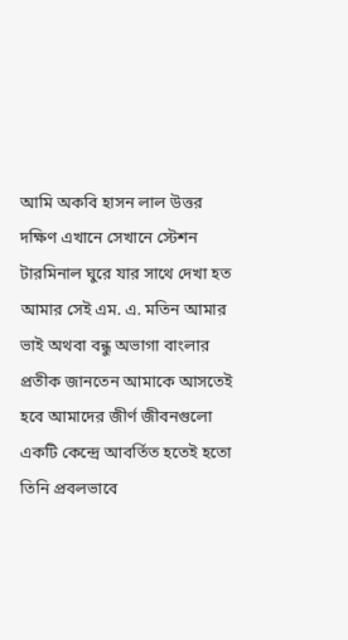আমি অকবি হাসন লাল উত্তর দক্ষিণ এখানে সেখানে স্টেশন টারমিনাল ঘুরে যার সাথে দেখা হত আমার সেই এম. এ. মতিন আমার ভাই অথবা বন্ধু অভাগা বাংলার প্রতীক জানতেন আমাকে আসতেই হবে আমাদের জীর্ণ জীবনগুলো একটি কেন্দ্রে আবর্তিত হতেই হতো তিনি প্রবলভাবে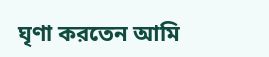ঘৃণা করতেন আমি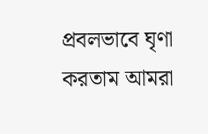প্রবলভাবে ঘৃণা করতাম আমরা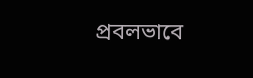প্রবলভাবে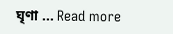ঘৃণা … Read more